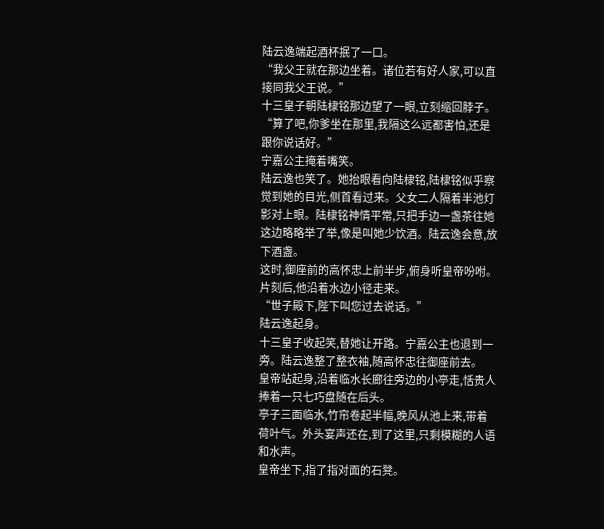陆云逸端起酒杯抿了一口。
“我父王就在那边坐着。诸位若有好人家,可以直接同我父王说。”
十三皇子朝陆棣铭那边望了一眼,立刻缩回脖子。
“算了吧,你爹坐在那里,我隔这么远都害怕,还是跟你说话好。”
宁嘉公主掩着嘴笑。
陆云逸也笑了。她抬眼看向陆棣铭,陆棣铭似乎察觉到她的目光,侧首看过来。父女二人隔着半池灯影对上眼。陆棣铭神情平常,只把手边一盏茶往她这边略略举了举,像是叫她少饮酒。陆云逸会意,放下酒盏。
这时,御座前的高怀忠上前半步,俯身听皇帝吩咐。片刻后,他沿着水边小径走来。
“世子殿下,陛下叫您过去说话。”
陆云逸起身。
十三皇子收起笑,替她让开路。宁嘉公主也退到一旁。陆云逸整了整衣袖,随高怀忠往御座前去。
皇帝站起身,沿着临水长廊往旁边的小亭走,恬贵人捧着一只七巧盘随在后头。
亭子三面临水,竹帘卷起半幅,晚风从池上来,带着荷叶气。外头宴声还在,到了这里,只剩模糊的人语和水声。
皇帝坐下,指了指对面的石凳。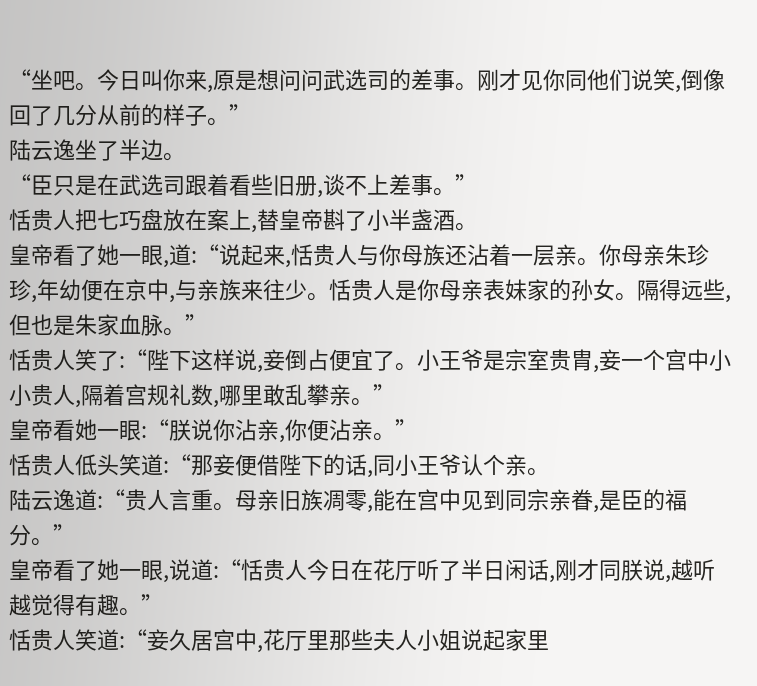“坐吧。今日叫你来,原是想问问武选司的差事。刚才见你同他们说笑,倒像回了几分从前的样子。”
陆云逸坐了半边。
“臣只是在武选司跟着看些旧册,谈不上差事。”
恬贵人把七巧盘放在案上,替皇帝斟了小半盏酒。
皇帝看了她一眼,道:“说起来,恬贵人与你母族还沾着一层亲。你母亲朱珍珍,年幼便在京中,与亲族来往少。恬贵人是你母亲表妹家的孙女。隔得远些,但也是朱家血脉。”
恬贵人笑了:“陛下这样说,妾倒占便宜了。小王爷是宗室贵胄,妾一个宫中小小贵人,隔着宫规礼数,哪里敢乱攀亲。”
皇帝看她一眼:“朕说你沾亲,你便沾亲。”
恬贵人低头笑道:“那妾便借陛下的话,同小王爷认个亲。
陆云逸道:“贵人言重。母亲旧族凋零,能在宫中见到同宗亲眷,是臣的福分。”
皇帝看了她一眼,说道:“恬贵人今日在花厅听了半日闲话,刚才同朕说,越听越觉得有趣。”
恬贵人笑道:“妾久居宫中,花厅里那些夫人小姐说起家里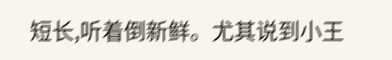短长,听着倒新鲜。尤其说到小王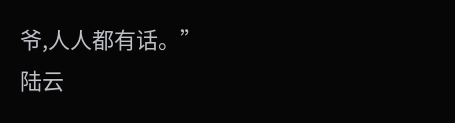爷,人人都有话。”
陆云